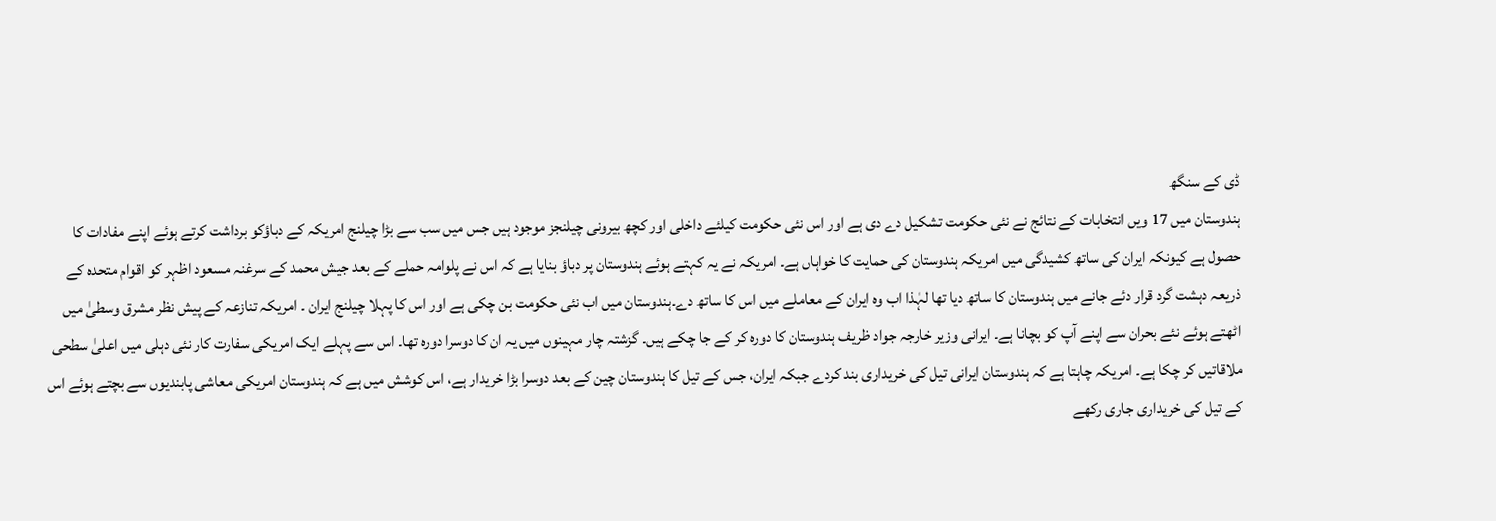ڈی کے سنگھ
ہندوستان میں 17 ویں انتخابات کے نتائج نے نئی حکومت تشکیل دے دی ہے اور اس نئی حکومت کیلئے داخلی اور کچھ بیرونی چیلنجز موجود ہیں جس میں سب سے بڑا چیلنج امریکہ کے دباؤکو برداشت کرتے ہوئے اپنے مفادات کا حصول ہے کیونکہ ایران کی ساتھ کشیدگی میں امریکہ ہندوستان کی حمایت کا خواہاں ہے۔ امریکہ نے یہ کہتے ہوئے ہندوستان پر دباؤ بنایا ہے کہ اس نے پلوامہ حملے کے بعد جیش محمد کے سرغنہ مسعود اظہر کو اقوام متحدہ کے ذریعہ دہشت گرد قرار دئے جانے میں ہندوستان کا ساتھ دیا تھا لہٰذا اب وہ ایران کے معاملے میں اس کا ساتھ دے۔ہندوستان میں اب نئی حکومت بن چکی ہے اور اس کا پہلا چیلنج ایران ۔ امریکہ تنازعہ کے پیش نظر مشرق وسطیٰ میں اٹھتے ہوئے نئے بحران سے اپنے آپ کو بچانا ہے۔ ایرانی وزیر خارجہ جواد ظریف ہندوستان کا دورہ کر کے جا چکے ہیں۔ گزشتہ چار مہینوں میں یہ ان کا دوسرا دورہ تھا۔ اس سے پہلے ایک امریکی سفارت کار نئی دہلی میں اعلیٰ سطحی ملاقاتیں کر چکا ہے۔ امریکہ چاہتا ہے کہ ہندوستان ایرانی تیل کی خریداری بند کردے جبکہ ایران، جس کے تیل کا ہندوستان چین کے بعد دوسرا بڑا خریدار ہے، اس کوشش میں ہے کہ ہندوستان امریکی معاشی پابندیوں سے بچتے ہوئے اس کے تیل کی خریداری جاری رکھے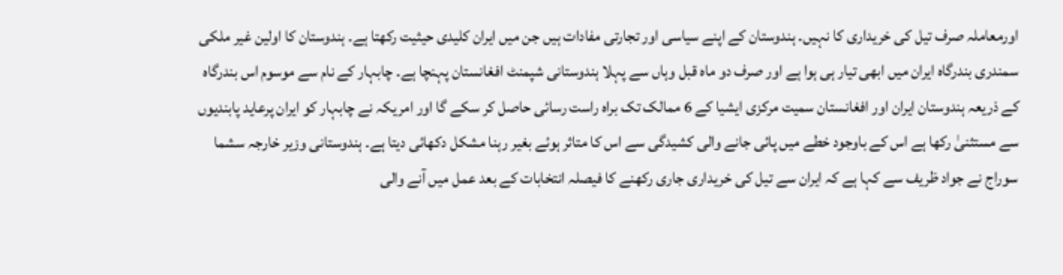اورمعاملہ صرف تیل کی خریداری کا نہیں۔ ہندوستان کے اپنے سیاسی اور تجارتی مفادات ہیں جن میں ایران کلیدی حیثیت رکھتا ہے۔ ہندوستان کا اولین غیر ملکی سمندری بندرگاہ ایران میں ابھی تیار ہی ہوا ہے اور صرف دو ماہ قبل وہاں سے پہلا ہندوستانی شپمنٹ افغانستان پہنچا ہے۔ چابہار کے نام سے موسوم اس بندرگاہ کے ذریعہ ہندوستان ایران اور افغانستان سمیت مرکزی ایشیا کے 6 ممالک تک براہ راست رسائی حاصل کر سکے گا اور امریکہ نے چابہار کو ایران پرعاید پابندیوں سے مستثنیٰ رکھا ہے اس کے باوجود خطے میں پائی جانے والی کشیدگی سے اس کا متاثر ہوئے بغیر رہنا مشکل دکھائی دیتا ہے۔ ہندوستانی وزیر خارجہ سشما سوراج نے جواد ظریف سے کہا ہے کہ ایران سے تیل کی خریداری جاری رکھنے کا فیصلہ انتخابات کے بعد عمل میں آنے والی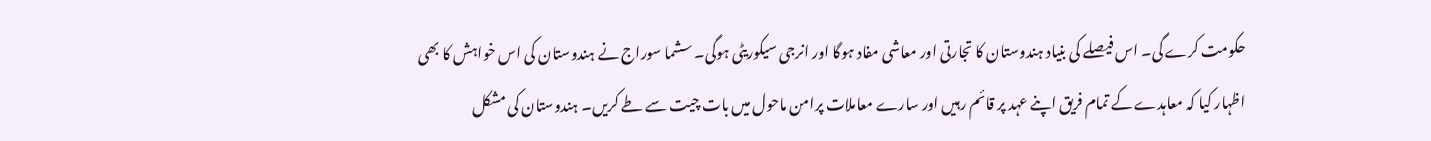حکومت کرے گی۔ اس فیصلے کی بنیاد ہندوستان کا تجارتی اور معاشی مفاد ہوگا اور انرجی سیکوریٹی ہوگی۔ سشما سوراج نے ہندوستان کی اس خواہش کا بھی اظہار کیا کہ معاہدے کے تمام فریق اپنے عہد پر قائم رہیں اور سارے معاملات پرامن ماحول میں بات چیت سے طے کریں۔ ہندوستان کی مشکل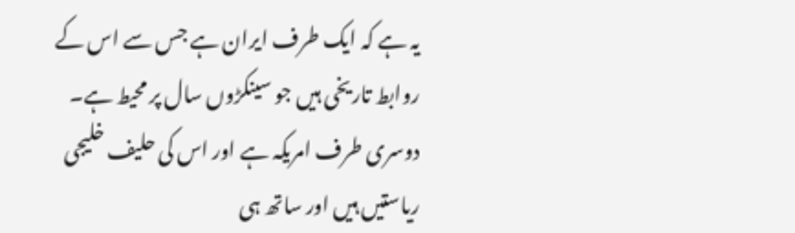یہ ہے کہ ایک طرف ایران ہے جس سے اس کے روابط تاریخی ہیں جو سینکڑوں سال پر محیط ہے۔ دوسری طرف امریکہ ہے اور اس کی حلیف خلیجی ریاستیں ہیں اور ساتھ ہی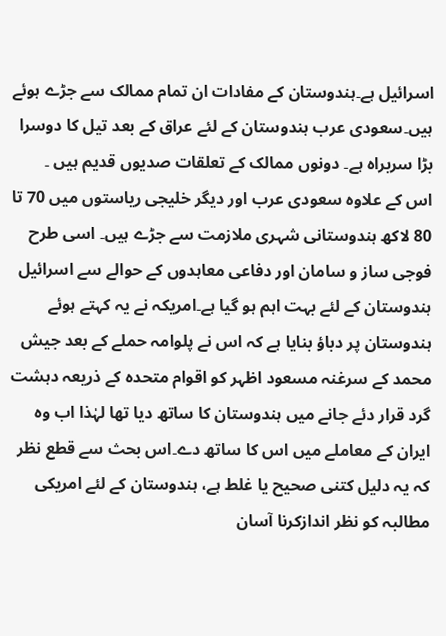اسرائیل ہے۔ہندوستان کے مفادات ان تمام ممالک سے جڑے ہوئے ہیں۔سعودی عرب ہندوستان کے لئے عراق کے بعد تیل کا دوسرا بڑا سربراہ ہے۔ دونوں ممالک کے تعلقات صدیوں قدیم ہیں ۔
اس کے علاوہ سعودی عرب اور دیگر خلیجی ریاستوں میں 70 تا 80 لاکھ ہندوستانی شہری ملازمت سے جڑے ہیں۔ اسی طرح فوجی ساز و سامان اور دفاعی معاہدوں کے حوالے سے اسرائیل ہندوستان کے لئے بہت اہم ہو گیا ہے۔امریکہ نے یہ کہتے ہوئے ہندوستان پر دباؤ بنایا ہے کہ اس نے پلوامہ حملے کے بعد جیش محمد کے سرغنہ مسعود اظہر کو اقوام متحدہ کے ذریعہ دہشت گرد قرار دئے جانے میں ہندوستان کا ساتھ دیا تھا لہٰذا اب وہ ایران کے معاملے میں اس کا ساتھ دے۔اس بحث سے قطع نظر کہ یہ دلیل کتنی صحیح یا غلط ہے، ہندوستان کے لئے امریکی مطالبہ کو نظر اندازکرنا آسان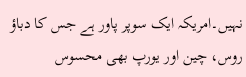نہیں۔امریکہ ایک سوپر پاور ہے جس کا دباؤ روس، چین اور یورپ بھی محسوس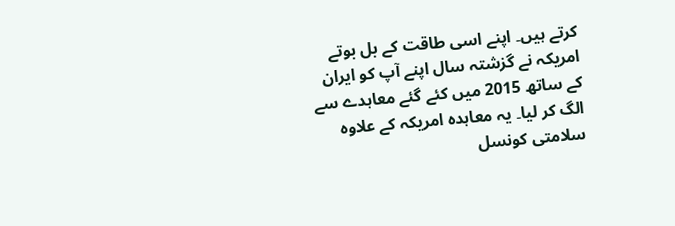کرتے ہیں۔ اپنے اسی طاقت کے بل بوتے امریکہ نے گزشتہ سال اپنے آپ کو ایران کے ساتھ 2015 میں کئے گئے معاہدے سے الگ کر لیا۔ یہ معاہدہ امریکہ کے علاوہ سلامتی کونسل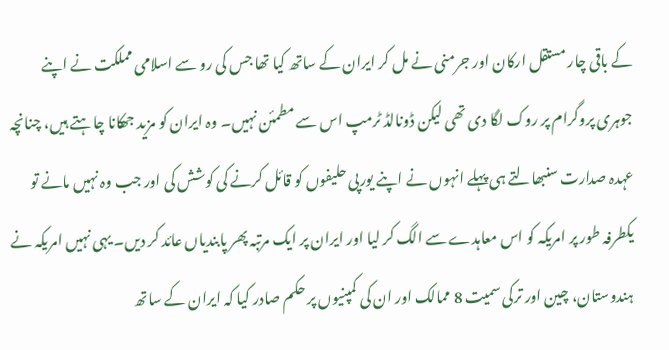کے باقی چار مستقل ارکان اور جرمنی نے مل کر ایران کے ساتھ کیا تھا جس کی رو سے اسلامی مملکت نے اپنے جوہری پروگرام پر روک لگا دی تھی لیکن ڈونالڈ ٹرمپ اس سے مطمئن نہیں۔ وہ ایران کو مزید جھکانا چاہتے ہیں، چنانچہ عہدہ صدارت سنبھالتے ہی پہلے انہوں نے اپنے یورپی حلیفوں کو قائل کرنے کی کوشش کی اور جب وہ نہیں مانے تو یکطرفہ طور پر امریکہ کو اس معاہدے سے الگ کر لیا اور ایران پر ایک مرتبہ پھر پابندیاں عائد کر دیں۔ یہی نہیں امریکہ نے ہندوستان، چین اور ترکی سمیت 8 ممالک اور ان کی کمپنیوں پر حکم صادر کیا کہ ایران کے ساتھ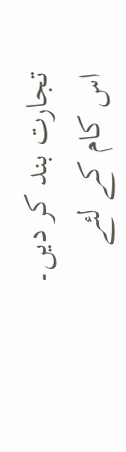تجارت بند کر دیں۔ اس کام کے لئے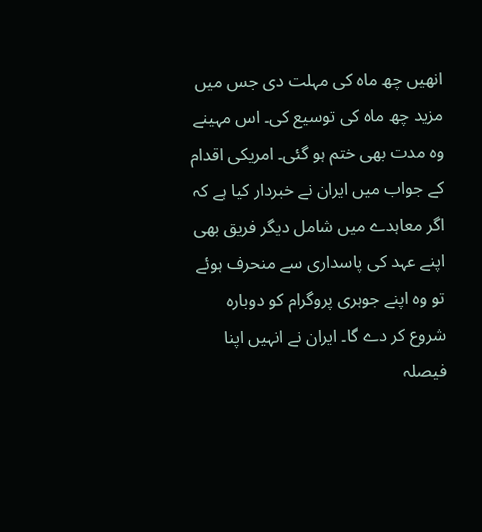انھیں چھ ماہ کی مہلت دی جس میں مزید چھ ماہ کی توسیع کی۔ اس مہینے وہ مدت بھی ختم ہو گئی۔ امریکی اقدام کے جواب میں ایران نے خبردار کیا ہے کہ اگر معاہدے میں شامل دیگر فریق بھی اپنے عہد کی پاسداری سے منحرف ہوئے تو وہ اپنے جوہری پروگرام کو دوبارہ شروع کر دے گا۔ ایران نے انہیں اپنا فیصلہ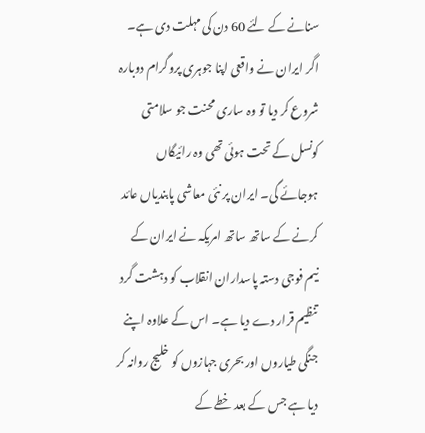سنانے کے لئے 60 دن کی مہلت دی ہے۔ اگر ایران نے واقعی اپنا جوہری پروگرام دوبارہ شروع کر دیا تو وہ ساری محنت جو سلامتی کونسل کے تحت ہوئی تھی وہ رائیگاں ہوجائے گی۔ ایران پر نئی معاشی پابندیاں عائد کرنے کے ساتھ ساتھ امریکہ نے ایران کے نیم فوجی دستہ پاسداران انقلاب کو دہشت گرد تنظیم قرار دے دیا ہے۔ اس کے علاوہ اپنے جنگی طیاروں اور بحری جہازوں کو خلیج روانہ کر دیا ہے جس کے بعد خطے کے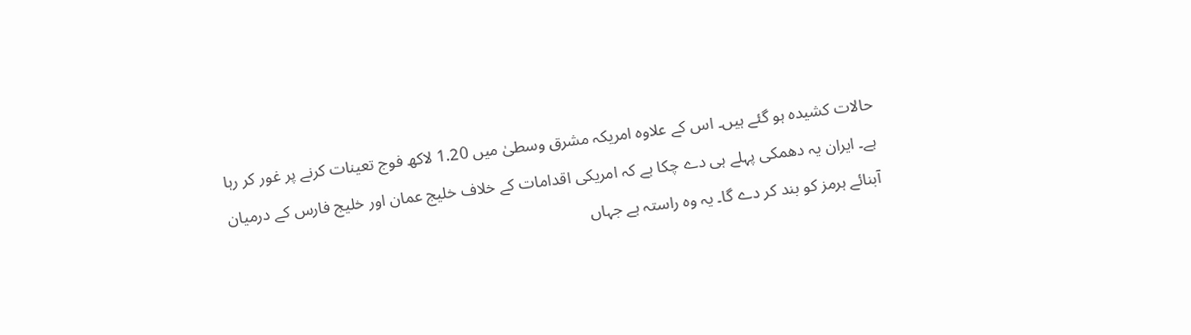حالات کشیدہ ہو گئے ہیں۔ اس کے علاوہ امریکہ مشرق وسطیٰ میں 1.20 لاکھ فوج تعینات کرنے پر غور کر رہا ہے۔ ایران یہ دھمکی پہلے ہی دے چکا ہے کہ امریکی اقدامات کے خلاف خلیج عمان اور خلیج فارس کے درمیان آبنائے ہرمز کو بند کر دے گا۔ یہ وہ راستہ ہے جہاں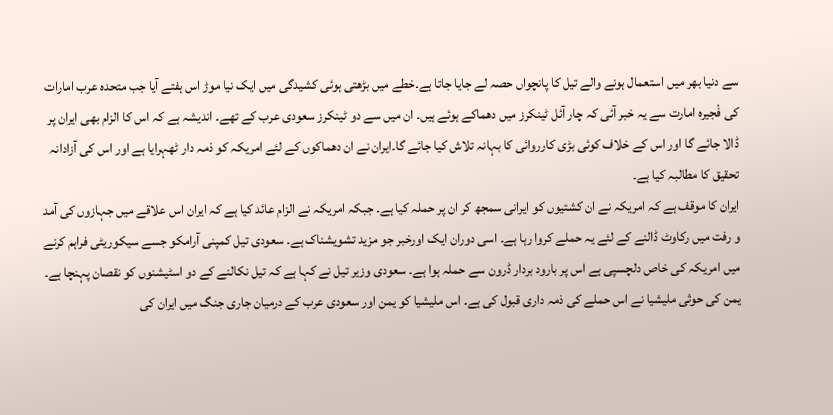سے دنیا بھر میں استعمال ہونے والے تیل کا پانچواں حصہ لے جایا جاتا ہے۔خطے میں بڑھتی ہوئی کشیدگی میں ایک نیا موڑ اس ہفتے آیا جب متحدہ عرب امارات کی فْجیرہ امارت سے یہ خبر آئی کہ چار آئل ٹینکرز میں دھماکے ہوئے ہیں۔ ان میں سے دو ٹینکرز سعودی عرب کے تھے۔ اندیشہ ہے کہ اس کا الزام بھی ایران پر ڈالا جائے گا اور اس کے خلاف کوئی بڑی کارروائی کا بہانہ تلاش کیا جائے گا۔ایران نے ان دھماکوں کے لئے امریکہ کو ذمہ دار ٹھہرایا ہے اور اس کی آزادانہ تحقیق کا مطالبہ کیا ہے۔
ایران کا موقف ہے کہ امریکہ نے ان کشتیوں کو ایرانی سمجھ کر ان پر حملہ کیا ہے۔ جبکہ امریکہ نے الزام عائد کیا ہے کہ ایران اس علاقے میں جہازوں کی آمد و رفت میں رکاوٹ ڈالنے کے لئے یہ حملے کروا رہا ہے۔ اسی دوران ایک اورخبر جو مزید تشویشناک ہے۔ سعودی تیل کمپنی آرامکو جسے سیکوریٹی فراہم کرنے میں امریکہ کی خاص دلچسپی ہے اس پر بارود بردار ڈرون سے حملہ ہوا ہے۔ سعودی وزیر تیل نے کہا ہے کہ تیل نکالنے کے دو اسٹیشنوں کو نقصان پہنچا ہے۔ یمن کی حوثی ملیشیا نے اس حملے کی ذمہ داری قبول کی ہے۔ اس ملیشیا کو یمن اور سعودی عرب کے درمیان جاری جنگ میں ایران کی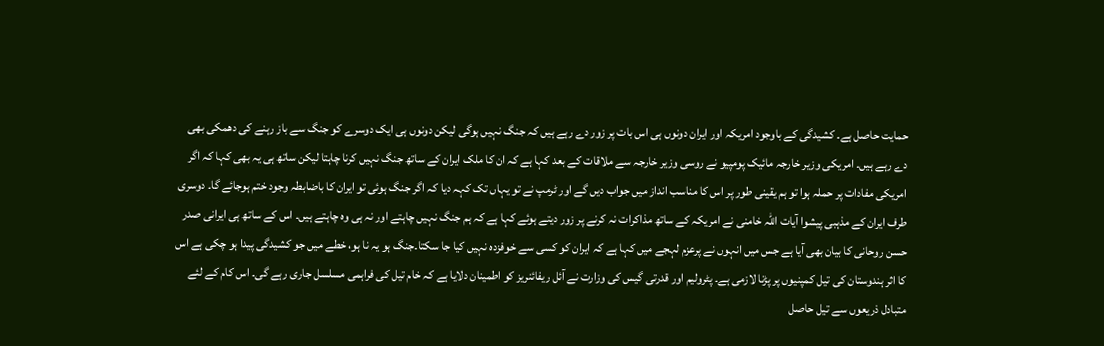حمایت حاصل ہے۔ کشیدگی کے باوجود امریکہ اور ایران دونوں ہی اس بات پر زور دے رہے ہیں کہ جنگ نہیں ہوگی لیکن دونوں ہی ایک دوسرے کو جنگ سے باز رہنے کی دھمکی بھی دے رہے ہیں۔ امریکی وزیر خارجہ مائیک پومپیو نے روسی وزیر خارجہ سے ملاقات کے بعد کہا ہے کہ ان کا ملک ایران کے ساتھ جنگ نہیں کرنا چاہتا لیکن ساتھ ہی یہ بھی کہا کہ اگر امریکی مفادات پر حملہ ہوا تو ہم یقینی طور پر اس کا مناسب انداز میں جواب دیں گے اور ٹرمپ نے تو یہاں تک کہہ دیا کہ اگر جنگ ہوئی تو ایران کا باضابطہ وجود ختم ہوجائے گا۔ دوسری طرف ایران کے مذہبی پیشوا آیات اللہ خامنی نے امریکہ کے ساتھ مذاکرات نہ کرنے پر زور دیتے ہوئے کہا ہے کہ ہم جنگ نہیں چاہتے اور نہ ہی وہ چاہتے ہیں۔ اس کے ساتھ ہی ایرانی صدر حسن روحانی کا بیان بھی آیا ہے جس میں انہوں نے پرعزم لہجے میں کہا ہے کہ ایران کو کسی سے خوفزدہ نہیں کیا جا سکتا۔جنگ ہو یہ نا ہو، خطے میں جو کشیدگی پیدا ہو چکی ہے اس کا اثر ہندوستان کی تیل کمپنیوں پر پڑنا لازمی ہے۔ پٹرولیم اور قدرتی گیس کی وزارت نے آئل ریفائنریز کو اطمینان دلایا ہے کہ خام تیل کی فراہمی مسلسل جاری رہے گی۔ اس کام کے لئے متبادل ذریعوں سے تیل حاصل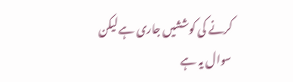کرنے کی کوششیں جاری ہے لیکن سوال یہ ہے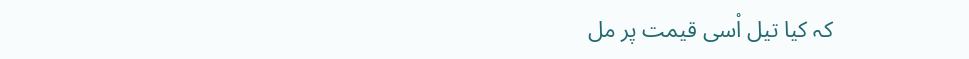کہ کیا تیل اْسی قیمت پر مل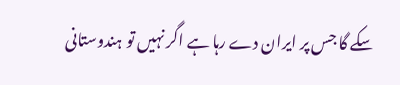سکے گا جس پر ایران دے رہا ہے اگر نہیں تو ہندوستانی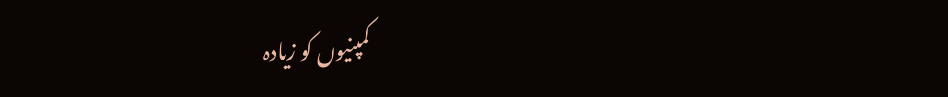کمپنیوں کو زیادہ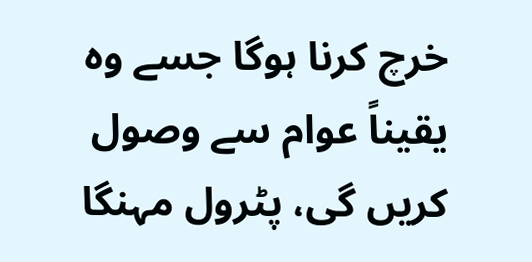خرچ کرنا ہوگا جسے وہ یقیناً عوام سے وصول کریں گی، پٹرول مہنگا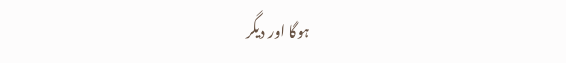ہوگا اور دیگر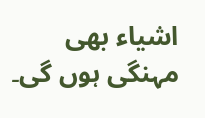اشیاء بھی مہنگی ہوں گی۔